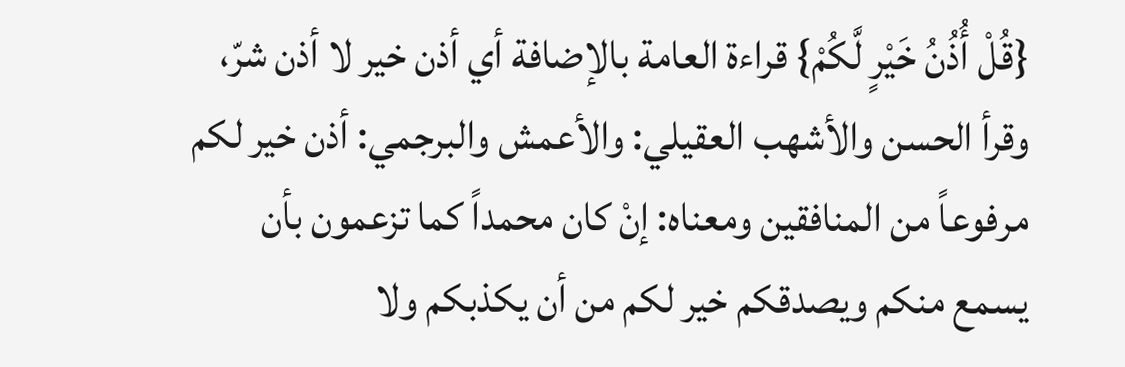{قُلْ أُذُنُ خَيْرٍ لَّكُمْ} قراءة العامة بالإضافة أي أذن خير لا أذن شرّ، وقرأ الحسن والأشهب العقيلي: والأعمش والبرجمي: أذن خير لكم مرفوعاً من المنافقين ومعناه: إنْ كان محمداً كما تزعمون بأن يسمع منكم ويصدقكم خير لكم من أن يكذبكم ولا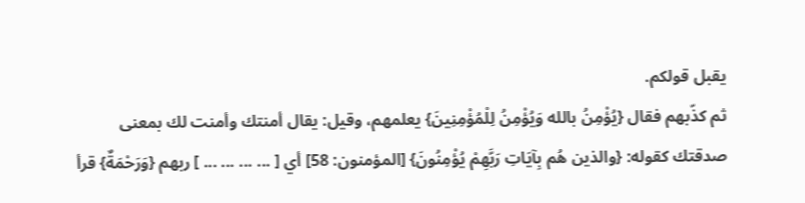يقبل قولكم.
ثم كذّبهم فقال {يُؤْمِنُ بالله وَيُؤْمِنُ لِلْمُؤْمِنِينَ} يعلمهم، وقيل: يقال أمنتك وأمنت لك بمعنى صدقتك كقوله: {والذين هُم بِآيَاتِ رَبَّهِمْ يُؤْمِنُونَ} [المؤمنون: 58] أي [ ... ... ... ... ] ربهم {وَرَحْمَةٌ} قرأ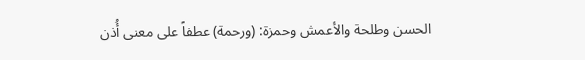الحسن وطلحة والأعمش وحمزة: (ورحمة) عطفاً على معنى أُذن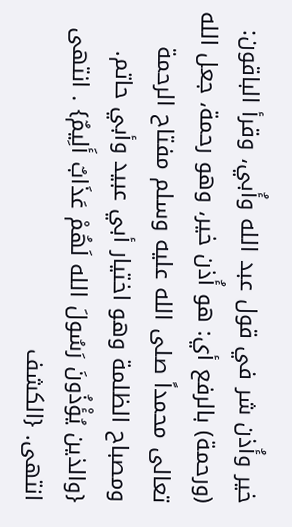خير وأُذن شر في قول عبد الله وأُبي، وقرأ الباقون: (ورحمة) بالرفع أي: هو أُذن خير، وهو رحمة، جعل الله تعالى محمداً صلى الله عليه وسلم مفتاح الرحمة ومصباح الظلمة وهو اختيار أبي عبيد وأبي حاتم.
{والذين يُؤْذُونَ رَسُولَ الله لَهُمْ عَذَابٌ أَلِيمٌ} . انتهى انتهى. {الكشف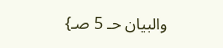والبيان حـ 5 صـ}